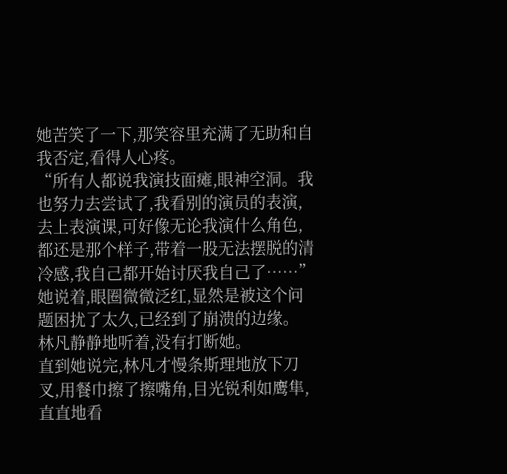她苦笑了一下,那笑容里充满了无助和自我否定,看得人心疼。
“所有人都说我演技面瘫,眼神空洞。我也努力去尝试了,我看别的演员的表演,去上表演课,可好像无论我演什么角色,都还是那个样子,带着一股无法摆脱的清冷感,我自己都开始讨厌我自己了……”
她说着,眼圈微微泛红,显然是被这个问题困扰了太久,已经到了崩溃的边缘。
林凡静静地听着,没有打断她。
直到她说完,林凡才慢条斯理地放下刀叉,用餐巾擦了擦嘴角,目光锐利如鹰隼,直直地看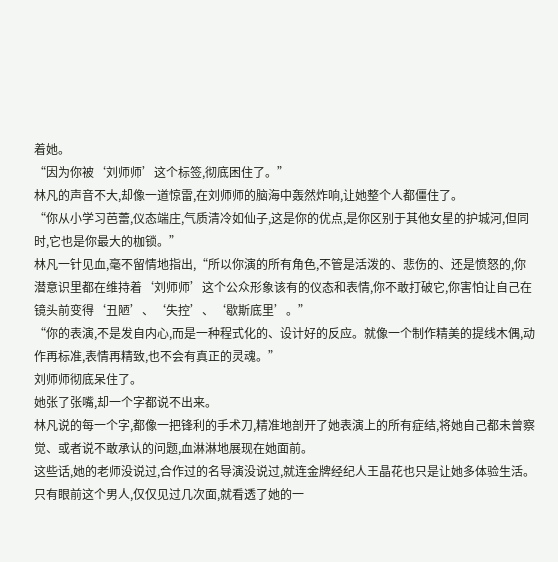着她。
“因为你被‘刘师师’这个标签,彻底困住了。”
林凡的声音不大,却像一道惊雷,在刘师师的脑海中轰然炸响,让她整个人都僵住了。
“你从小学习芭蕾,仪态端庄,气质清冷如仙子,这是你的优点,是你区别于其他女星的护城河,但同时,它也是你最大的枷锁。”
林凡一针见血,毫不留情地指出,“所以你演的所有角色,不管是活泼的、悲伤的、还是愤怒的,你潜意识里都在维持着‘刘师师’这个公众形象该有的仪态和表情,你不敢打破它,你害怕让自己在镜头前变得‘丑陋’、‘失控’、‘歇斯底里’。”
“你的表演,不是发自内心,而是一种程式化的、设计好的反应。就像一个制作精美的提线木偶,动作再标准,表情再精致,也不会有真正的灵魂。”
刘师师彻底呆住了。
她张了张嘴,却一个字都说不出来。
林凡说的每一个字,都像一把锋利的手术刀,精准地剖开了她表演上的所有症结,将她自己都未曾察觉、或者说不敢承认的问题,血淋淋地展现在她面前。
这些话,她的老师没说过,合作过的名导演没说过,就连金牌经纪人王晶花也只是让她多体验生活。
只有眼前这个男人,仅仅见过几次面,就看透了她的一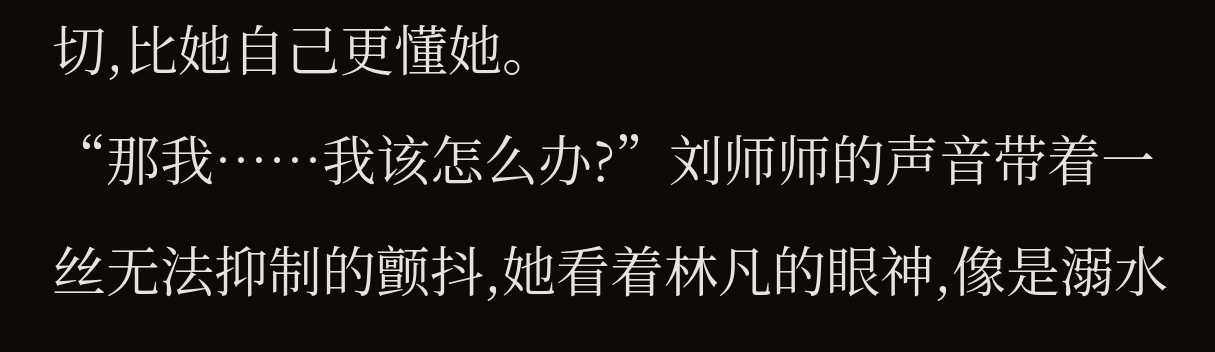切,比她自己更懂她。
“那我……我该怎么办?”刘师师的声音带着一丝无法抑制的颤抖,她看着林凡的眼神,像是溺水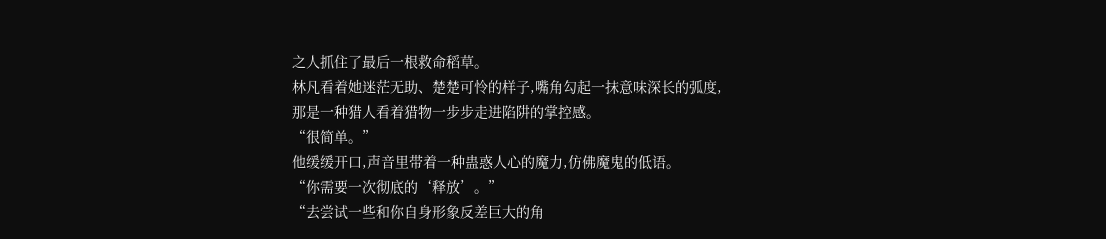之人抓住了最后一根救命稻草。
林凡看着她迷茫无助、楚楚可怜的样子,嘴角勾起一抹意味深长的弧度,那是一种猎人看着猎物一步步走进陷阱的掌控感。
“很简单。”
他缓缓开口,声音里带着一种蛊惑人心的魔力,仿佛魔鬼的低语。
“你需要一次彻底的‘释放’。”
“去尝试一些和你自身形象反差巨大的角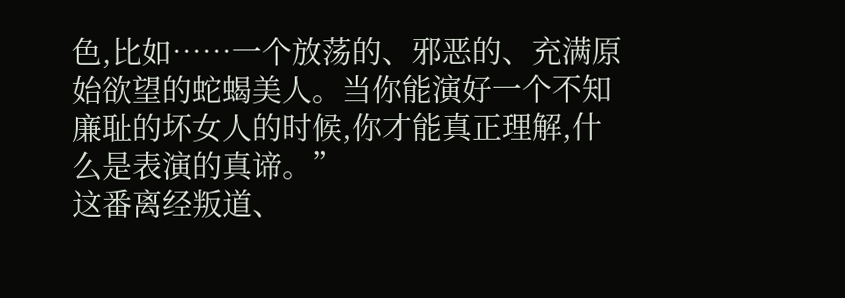色,比如……一个放荡的、邪恶的、充满原始欲望的蛇蝎美人。当你能演好一个不知廉耻的坏女人的时候,你才能真正理解,什么是表演的真谛。”
这番离经叛道、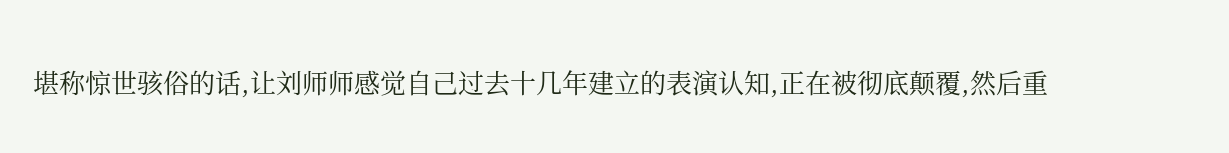堪称惊世骇俗的话,让刘师师感觉自己过去十几年建立的表演认知,正在被彻底颠覆,然后重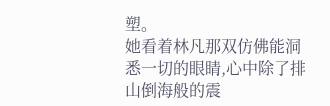塑。
她看着林凡那双仿佛能洞悉一切的眼睛,心中除了排山倒海般的震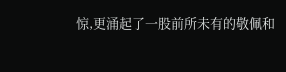惊,更涌起了一股前所未有的敬佩和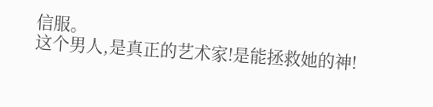信服。
这个男人,是真正的艺术家!是能拯救她的神!